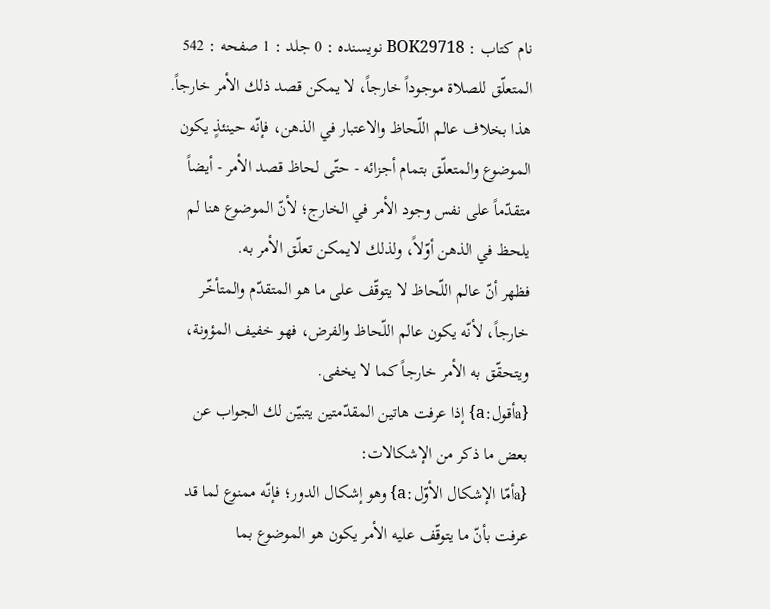نام کتاب : BOK29718 نویسنده : 0 جلد : 1 صفحه : 542
المتعلّق للصلاة موجوداً خارجاً، لا يمكن قصد ذلك الأمر خارجاً.
هذا بخلاف عالم اللّحاظ والاعتبار في الذهن، فإنّه حينئذٍ يكون الموضوع والمتعلّق بتمام أجزائه - حتّى لحاظ قصد الأمر - أيضاً متقدّماً على نفس وجود الأمر في الخارج؛ لأنّ الموضوع هنا لم يلحظ في الذهن أوّلاً، ولذلك لايمكن تعلّق الأمر به.
فظهر أنّ عالم اللّحاظ لا يتوقّف على ما هو المتقدّم والمتأخّر خارجاً، لأنّه يكون عالم اللّحاظ والفرض، فهو خفيف المؤونة، ويتحقّق به الأمر خارجاً كما لا يخفى.
{aأقول:a} إذا عرفت هاتين المقدّمتين يتبيّن لك الجواب عن بعض ما ذكر من الإشكالات:
{aأمّا الإشكال الأوّل:a} وهو إشكال الدور؛ فإنّه ممنوع لما قد عرفت بأنّ ما يتوقّف عليه الأمر يكون هو الموضوع بما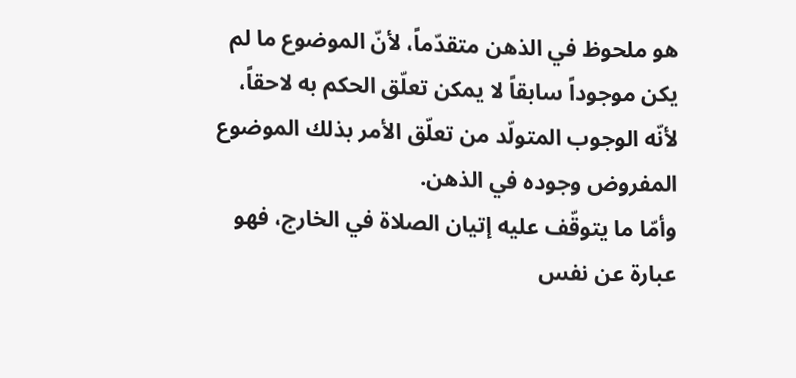هو ملحوظ في الذهن متقدّماً، لأنّ الموضوع ما لم يكن موجوداً سابقاً لا يمكن تعلّق الحكم به لاحقاً، لأنّه الوجوب المتولّد من تعلّق الأمر بذلك الموضوع المفروض وجوده في الذهن.
وأمّا ما يتوقّف عليه إتيان الصلاة في الخارج، فهو عبارة عن نفس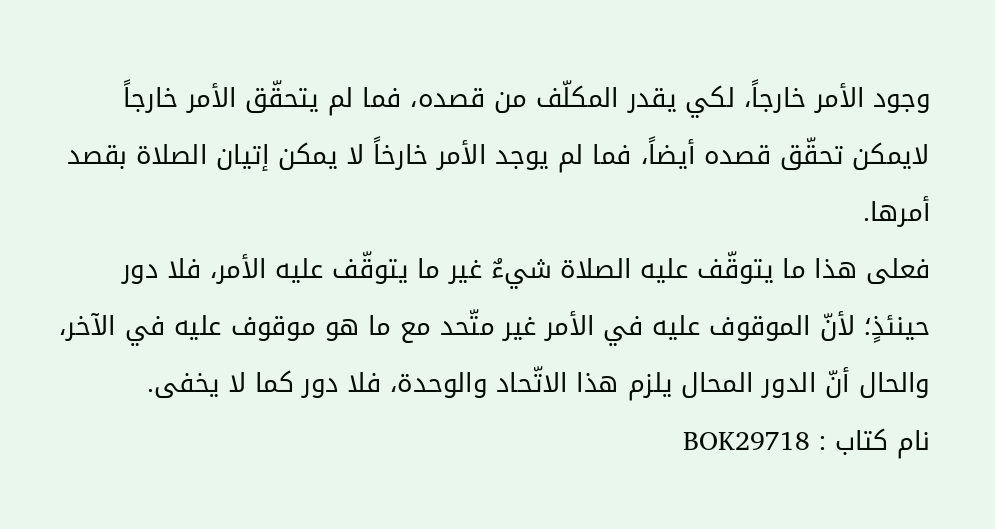وجود الأمر خارجاً، لكي يقدر المكلّف من قصده، فما لم يتحقّق الأمر خارجاً لايمكن تحقّق قصده أيضاً، فما لم يوجد الأمر خارخاً لا يمكن إتيان الصلاة بقصد أمرها.
فعلى هذا ما يتوقّف عليه الصلاة شيءٌ غير ما يتوقّف عليه الأمر، فلا دور حينئذٍ؛ لأنّ الموقوف عليه في الأمر غير متّحد مع ما هو موقوف عليه في الآخر، والحال أنّ الدور المحال يلزم هذا الاتّحاد والوحدة، فلا دور كما لا يخفى.
نام کتاب : BOK29718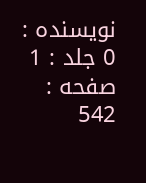نویسنده : 0 جلد : 1 صفحه : 542